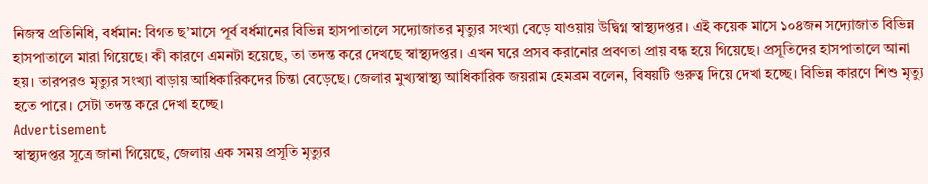নিজস্ব প্রতিনিধি, বর্ধমান: বিগত ছ’মাসে পূর্ব বর্ধমানের বিভিন্ন হাসপাতালে সদ্যোজাতর মৃত্যুর সংখ্যা বেড়ে যাওয়ায় উদ্বিগ্ন স্বাস্থ্যদপ্তর। এই কয়েক মাসে ১০৪জন সদ্যোজাত বিভিন্ন হাসপাতালে মারা গিয়েছে। কী কারণে এমনটা হয়েছে, তা তদন্ত করে দেখছে স্বাস্থ্যদপ্তর। এখন ঘরে প্রসব করানোর প্রবণতা প্রায় বন্ধ হয়ে গিয়েছে। প্রসূতিদের হাসপাতালে আনা হয়। তারপরও মৃত্যুর সংখ্যা বাড়ায় আধিকারিকদের চিন্তা বেড়েছে। জেলার মুখ্যস্বাস্থ্য আধিকারিক জয়রাম হেমব্রম বলেন, বিষয়টি গুরুত্ব দিয়ে দেখা হচ্ছে। বিভিন্ন কারণে শিশু মৃত্যু হতে পারে। সেটা তদন্ত করে দেখা হচ্ছে।
Advertisement
স্বাস্থ্যদপ্তর সূত্রে জানা গিয়েছে, জেলায় এক সময় প্রসূতি মৃত্যুর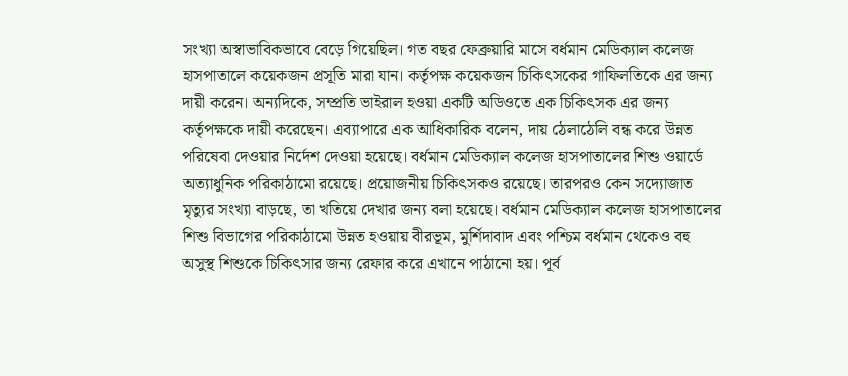সংখ্যা অস্বাভাবিকভাবে বেড়ে গিয়েছিল। গত বছর ফেব্রুয়ারি মাসে বর্ধমান মেডিক্যাল কলেজ হাসপাতালে কয়েকজন প্রসূতি মারা যান। কর্তৃপক্ষ কয়েকজন চিকিৎসকের গাফিলতিকে এর জন্য দায়ী করেন। অন্যদিকে, সম্প্রতি ভাইরাল হওয়া একটি অডিওতে এক চিকিৎসক এর জন্য কর্তৃপক্ষকে দায়ী করেছেন। এব্যাপারে এক আধিকারিক বলেন, দায় ঠেলাঠেলি বন্ধ করে উন্নত পরিষেবা দেওয়ার নির্দেশ দেওয়া হয়েছে। বর্ধমান মেডিক্যাল কলেজ হাসপাতালের শিশু ওয়ার্ডে অত্যাধুনিক পরিকাঠামো রয়েছে। প্রয়োজনীয় চিকিৎসকও রয়েছে। তারপরও কেন সদ্যোজাত মৃত্যুর সংখ্যা বাড়ছে, তা খতিয়ে দেখার জন্য বলা হয়েছে। বর্ধমান মেডিক্যাল কলেজ হাসপাতালের শিশু বিভাগের পরিকাঠামো উন্নত হওয়ায় বীরভূম, মুর্শিদাবাদ এবং পশ্চিম বর্ধমান থেকেও বহু অসুস্থ শিশুকে চিকিৎসার জন্য রেফার করে এখানে পাঠানো হয়। পূর্ব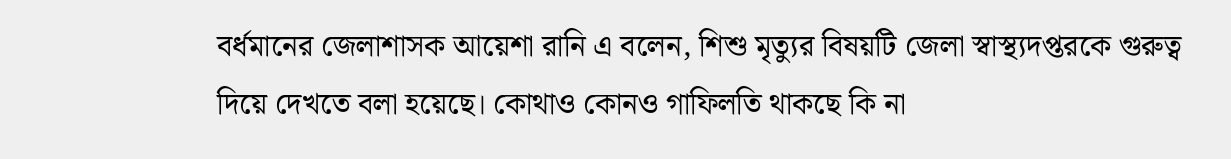বর্ধমানের জেলাশাসক আয়েশা রানি এ বলেন, শিশু মৃত্যুর বিষয়টি জেলা স্বাস্থ্যদপ্তরকে গুরুত্ব দিয়ে দেখতে বলা হয়েছে। কোথাও কোনও গাফিলতি থাকছে কি না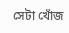সেটা খোঁজ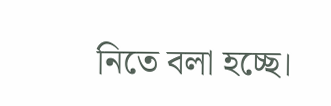নিতে বলা হচ্ছে।